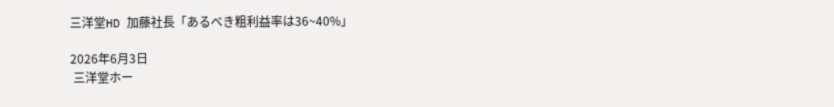三洋堂HD 加藤社長「あるべき粗利益率は36~40%」

2026年6月3日
 三洋堂ホー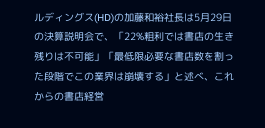ルディングス(HD)の加藤和裕社長は5月29日の決算説明会で、「22%粗利では書店の生き残りは不可能」「最低限必要な書店数を割った段階でこの業界は崩壊する」と述べ、これからの書店経営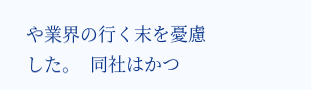や業界の行く末を憂慮した。  同社はかつ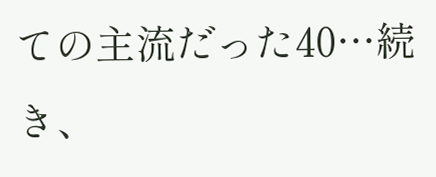ての主流だった40…続き、